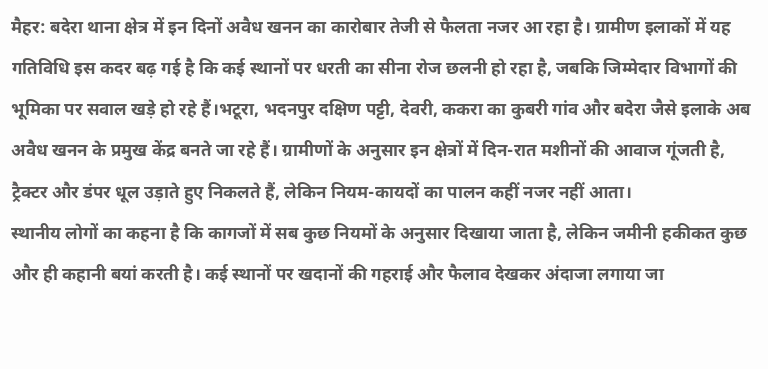मैहर: बदेरा थाना क्षेत्र में इन दिनों अवैध खनन का कारोबार तेजी से फैलता नजर आ रहा है। ग्रामीण इलाकों में यह गतिविधि इस कदर बढ़ गई है कि कई स्थानों पर धरती का सीना रोज छलनी हो रहा है, जबकि जिम्मेदार विभागों की भूमिका पर सवाल खड़े हो रहे हैं।भटूरा, भदनपुर दक्षिण पट्टी, देवरी, ककरा का कुबरी गांव और बदेरा जैसे इलाके अब अवैध खनन के प्रमुख केंद्र बनते जा रहे हैं। ग्रामीणों के अनुसार इन क्षेत्रों में दिन-रात मशीनों की आवाज गूंजती है, ट्रैक्टर और डंपर धूल उड़ाते हुए निकलते हैं, लेकिन नियम-कायदों का पालन कहीं नजर नहीं आता।
स्थानीय लोगों का कहना है कि कागजों में सब कुछ नियमों के अनुसार दिखाया जाता है, लेकिन जमीनी हकीकत कुछ और ही कहानी बयां करती है। कई स्थानों पर खदानों की गहराई और फैलाव देखकर अंदाजा लगाया जा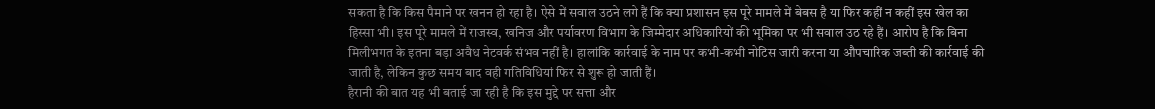सकता है कि किस पैमाने पर खनन हो रहा है। ऐसे में सवाल उठने लगे हैं कि क्या प्रशासन इस पूरे मामले में बेबस है या फिर कहीं न कहीं इस खेल का हिस्सा भी। इस पूरे मामले में राजस्व, खनिज और पर्यावरण विभाग के जिम्मेदार अधिकारियों की भूमिका पर भी सवाल उठ रहे हैं। आरोप है कि बिना मिलीभगत के इतना बड़ा अवैध नेटवर्क संभव नहीं है। हालांकि कार्रवाई के नाम पर कभी-कभी नोटिस जारी करना या औपचारिक जब्ती की कार्रवाई की जाती है, लेकिन कुछ समय बाद वही गतिविधियां फिर से शुरू हो जाती हैं।
हैरानी की बात यह भी बताई जा रही है कि इस मुद्दे पर सत्ता और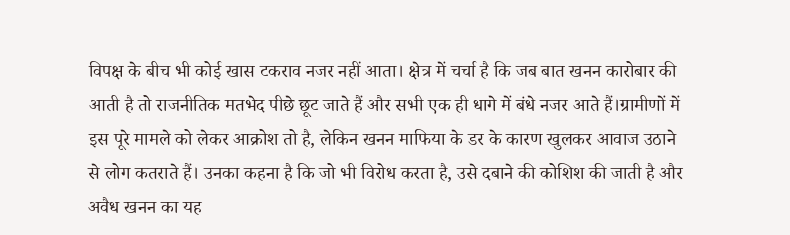विपक्ष के बीच भी कोई खास टकराव नजर नहीं आता। क्षेत्र में चर्चा है कि जब बात खनन कारोबार की आती है तो राजनीतिक मतभेद पीछे छूट जाते हैं और सभी एक ही धागे में बंधे नजर आते हैं।ग्रामीणों में इस पूरे मामले को लेकर आक्रोश तो है, लेकिन खनन माफिया के डर के कारण खुलकर आवाज उठाने से लोग कतराते हैं। उनका कहना है कि जो भी विरोध करता है, उसे दबाने की कोशिश की जाती है और अवैध खनन का यह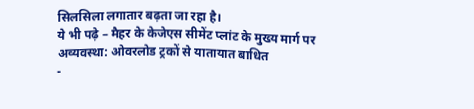सिलसिला लगातार बढ़ता जा रहा है।
ये भी पढ़े – मैहर के केजेएस सीमेंट प्लांट के मुख्य मार्ग पर अव्यवस्था: ओवरलोड ट्रकों से यातायात बाधित
-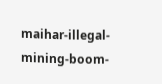maihar-illegal-mining-boom-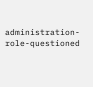administration-role-questioned